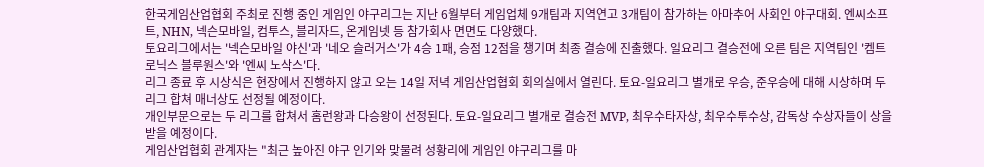한국게임산업협회 주최로 진행 중인 게임인 야구리그는 지난 6월부터 게임업체 9개팀과 지역연고 3개팀이 참가하는 아마추어 사회인 야구대회. 엔씨소프트, NHN, 넥슨모바일, 컴투스, 블리자드, 온게임넷 등 참가회사 면면도 다양했다.
토요리그에서는 '넥슨모바일 야신'과 '네오 슬러거스'가 4승 1패, 승점 12점을 챙기며 최종 결승에 진출했다. 일요리그 결승전에 오른 팀은 지역팀인 '켐트로닉스 블루원스'와 '엔씨 노삭스'다.
리그 종료 후 시상식은 현장에서 진행하지 않고 오는 14일 저녁 게임산업협회 회의실에서 열린다. 토요-일요리그 별개로 우승, 준우승에 대해 시상하며 두 리그 합쳐 매너상도 선정될 예정이다.
개인부문으로는 두 리그를 합쳐서 홈런왕과 다승왕이 선정된다. 토요-일요리그 별개로 결승전 MVP, 최우수타자상, 최우수투수상, 감독상 수상자들이 상을 받을 예정이다.
게임산업협회 관계자는 "최근 높아진 야구 인기와 맞물려 성황리에 게임인 야구리그를 마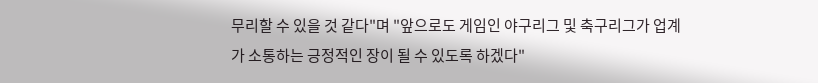무리할 수 있을 것 같다"며 "앞으로도 게임인 야구리그 및 축구리그가 업계가 소통하는 긍정적인 장이 될 수 있도록 하겠다"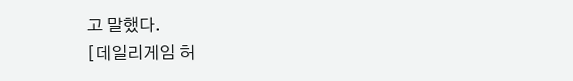고 말했다.
[데일리게임 허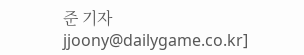준 기자 jjoony@dailygame.co.kr]